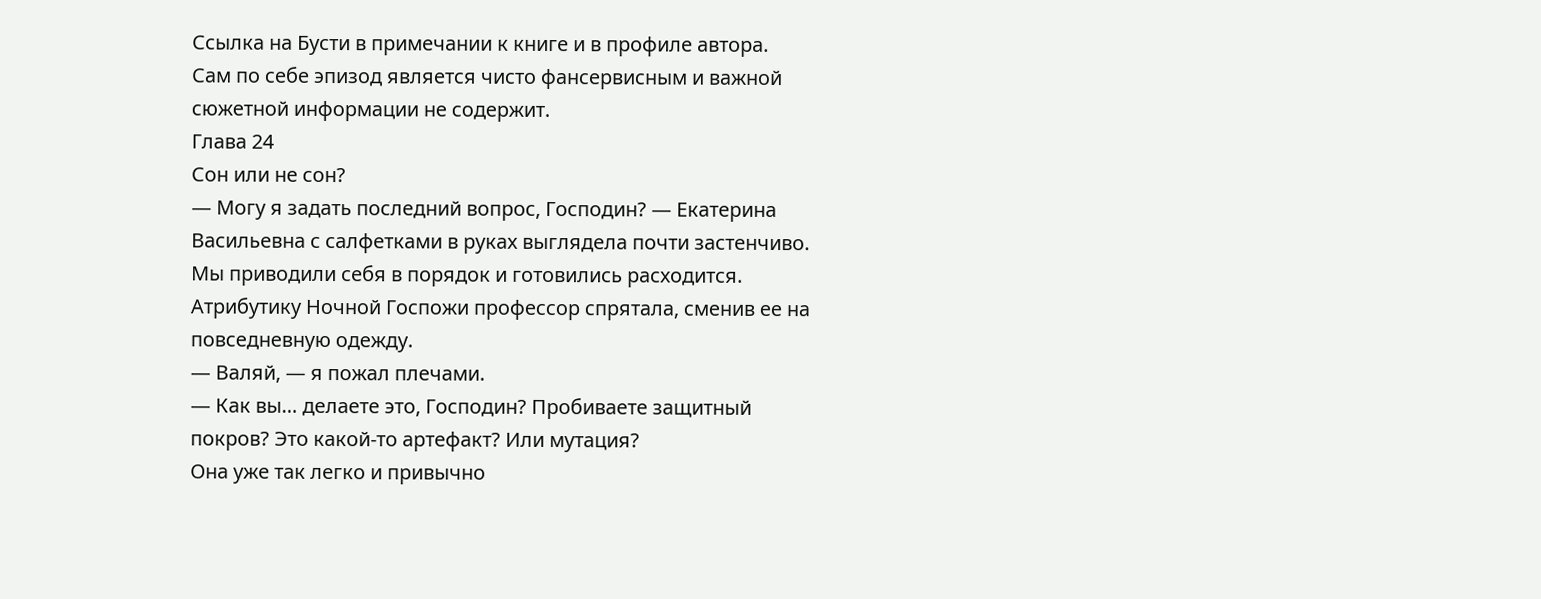Ссылка на Бусти в примечании к книге и в профиле автора.
Сам по себе эпизод является чисто фансервисным и важной сюжетной информации не содержит.
Глава 24
Сон или не сон?
— Могу я задать последний вопрос, Господин? — Екатерина Васильевна с салфетками в руках выглядела почти застенчиво. Мы приводили себя в порядок и готовились расходится. Атрибутику Ночной Госпожи профессор спрятала, сменив ее на повседневную одежду.
— Валяй, — я пожал плечами.
— Как вы… делаете это, Господин? Пробиваете защитный покров? Это какой-то артефакт? Или мутация?
Она уже так легко и привычно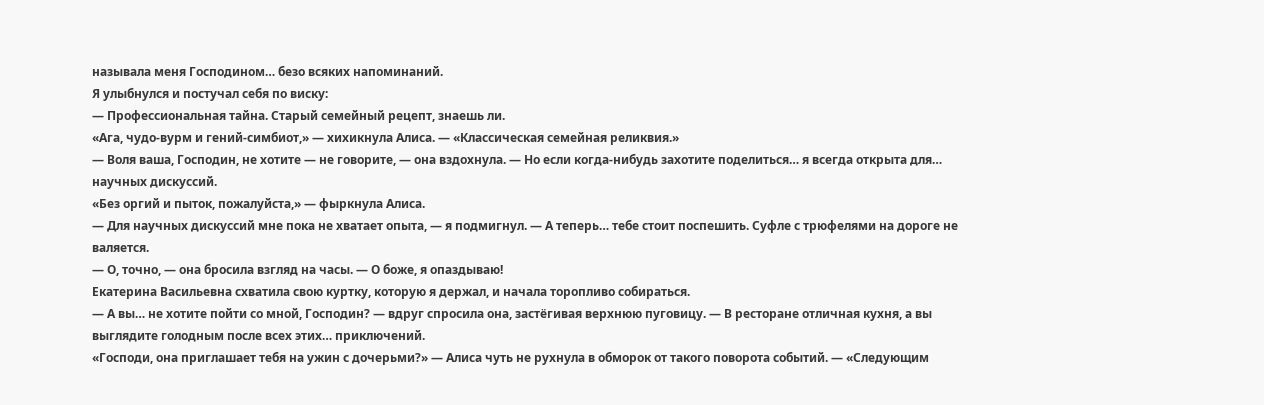называла меня Господином… безо всяких напоминаний.
Я улыбнулся и постучал себя по виску:
— Профессиональная тайна. Старый семейный рецепт, знаешь ли.
«Ага, чудо-вурм и гений-симбиот,» — хихикнула Алиса. — «Классическая семейная реликвия.»
— Воля ваша, Господин, не хотите — не говорите, — она вздохнула. — Но если когда-нибудь захотите поделиться… я всегда открыта для… научных дискуссий.
«Без оргий и пыток, пожалуйста,» — фыркнула Алиса.
— Для научных дискуссий мне пока не хватает опыта, — я подмигнул. — А теперь… тебе стоит поспешить. Суфле с трюфелями на дороге не валяется.
— О, точно, — она бросила взгляд на часы. — О боже, я опаздываю!
Екатерина Васильевна схватила свою куртку, которую я держал, и начала торопливо собираться.
— А вы… не хотите пойти со мной, Господин? — вдруг спросила она, застёгивая верхнюю пуговицу. — В ресторане отличная кухня, а вы выглядите голодным после всех этих… приключений.
«Господи, она приглашает тебя на ужин с дочерьми?» — Алиса чуть не рухнула в обморок от такого поворота событий. — «Следующим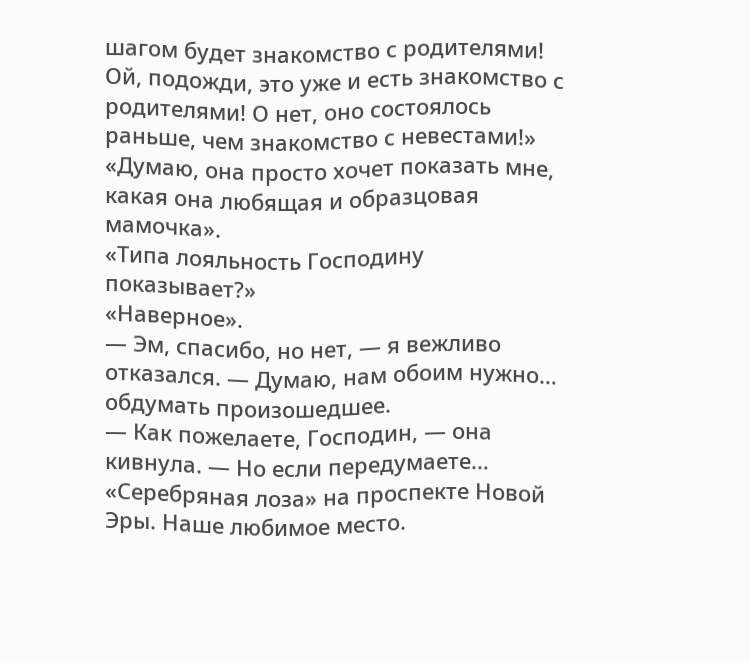шагом будет знакомство с родителями! Ой, подожди, это уже и есть знакомство с родителями! О нет, оно состоялось раньше, чем знакомство с невестами!»
«Думаю, она просто хочет показать мне, какая она любящая и образцовая мамочка».
«Типа лояльность Господину показывает?»
«Наверное».
— Эм, спасибо, но нет, — я вежливо отказался. — Думаю, нам обоим нужно… обдумать произошедшее.
— Как пожелаете, Господин, — она кивнула. — Но если передумаете… «Серебряная лоза» на проспекте Новой Эры. Наше любимое место.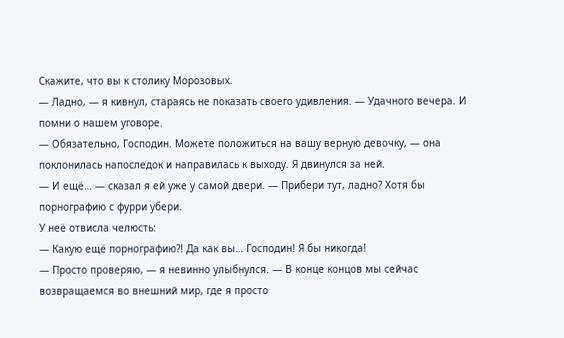Скажите, что вы к столику Морозовых.
— Ладно, — я кивнул, стараясь не показать своего удивления. — Удачного вечера. И помни о нашем уговоре.
— Обязательно, Господин. Можете положиться на вашу верную девочку, — она поклонилась напоследок и направилась к выходу. Я двинулся за ней.
— И ещё… — сказал я ей уже у самой двери. — Прибери тут, ладно? Хотя бы порнографию с фурри убери.
У неё отвисла челюсть:
— Какую ещё порнографию⁈ Да как вы… Господин! Я бы никогда!
— Просто проверяю, — я невинно улыбнулся. — В конце концов мы сейчас возвращаемся во внешний мир, где я просто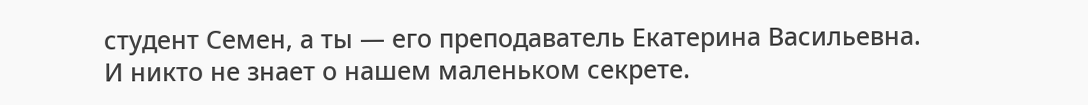студент Семен, а ты — его преподаватель Екатерина Васильевна. И никто не знает о нашем маленьком секрете.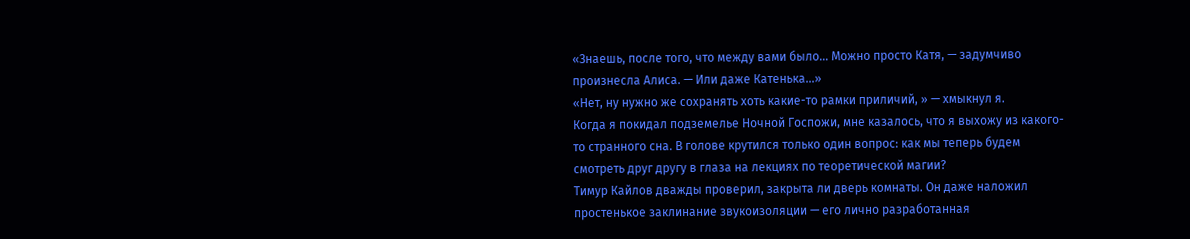«Знаешь, после того, что между вами было… Можно просто Катя, — задумчиво произнесла Алиса. — Или даже Катенька…»
«Нет, ну нужно же сохранять хоть какие-то рамки приличий, » — хмыкнул я.
Когда я покидал подземелье Ночной Госпожи, мне казалось, что я выхожу из какого-то странного сна. В голове крутился только один вопрос: как мы теперь будем смотреть друг другу в глаза на лекциях по теоретической магии?
Тимур Кайлов дважды проверил, закрыта ли дверь комнаты. Он даже наложил простенькое заклинание звукоизоляции — его лично разработанная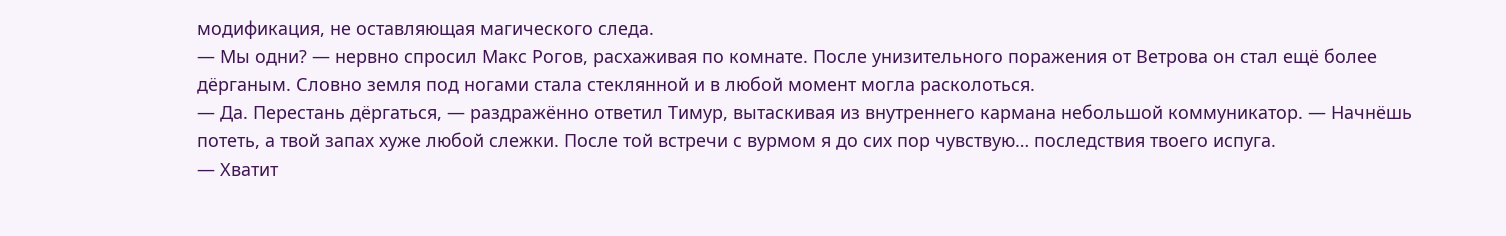модификация, не оставляющая магического следа.
— Мы одни? — нервно спросил Макс Рогов, расхаживая по комнате. После унизительного поражения от Ветрова он стал ещё более дёрганым. Словно земля под ногами стала стеклянной и в любой момент могла расколоться.
— Да. Перестань дёргаться, — раздражённо ответил Тимур, вытаскивая из внутреннего кармана небольшой коммуникатор. — Начнёшь потеть, а твой запах хуже любой слежки. После той встречи с вурмом я до сих пор чувствую… последствия твоего испуга.
— Хватит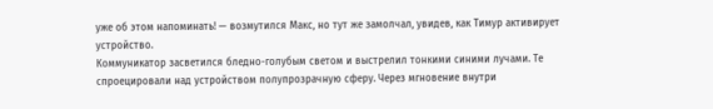уже об этом напоминать! — возмутился Макс, но тут же замолчал, увидев, как Тимур активирует устройство.
Коммуникатор засветился бледно-голубым светом и выстрелил тонкими синими лучами. Те спроецировали над устройством полупрозрачную сферу. Через мгновение внутри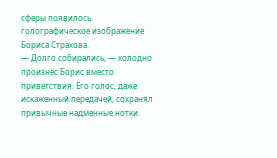сферы появилось голографическое изображение Бориса Страхова.
— Долго собирались, — холодно произнёс Борис вместо приветствия. Его голос, даже искаженный передачей, сохранял привычные надменные нотки.